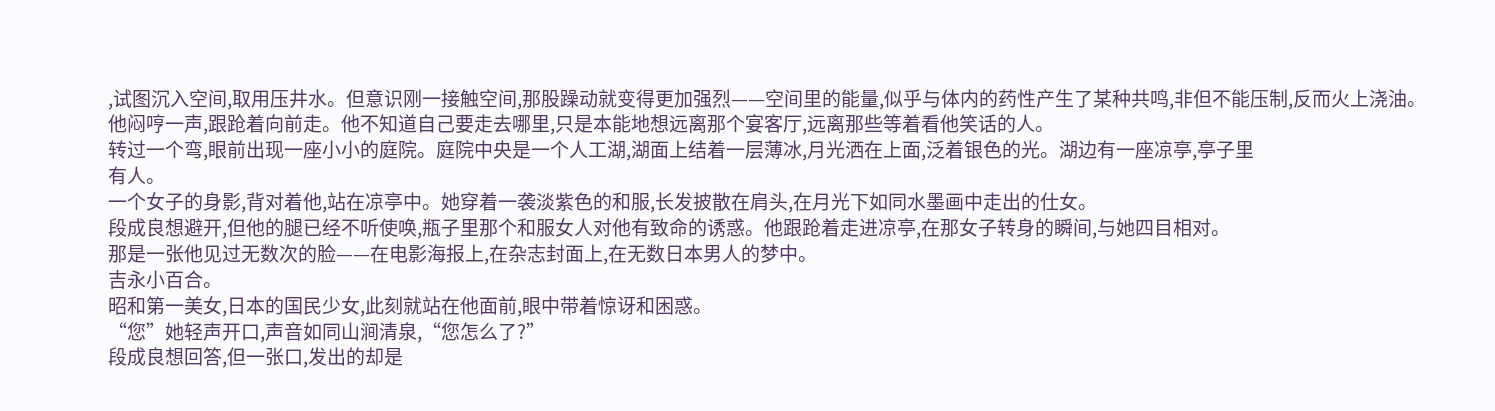,试图沉入空间,取用压井水。但意识刚一接触空间,那股躁动就变得更加强烈——空间里的能量,似乎与体内的药性产生了某种共鸣,非但不能压制,反而火上浇油。
他闷哼一声,跟跄着向前走。他不知道自己要走去哪里,只是本能地想远离那个宴客厅,远离那些等着看他笑话的人。
转过一个弯,眼前出现一座小小的庭院。庭院中央是一个人工湖,湖面上结着一层薄冰,月光洒在上面,泛着银色的光。湖边有一座凉亭,亭子里
有人。
一个女子的身影,背对着他,站在凉亭中。她穿着一袭淡紫色的和服,长发披散在肩头,在月光下如同水墨画中走出的仕女。
段成良想避开,但他的腿已经不听使唤,瓶子里那个和服女人对他有致命的诱惑。他跟跄着走进凉亭,在那女子转身的瞬间,与她四目相对。
那是一张他见过无数次的脸——在电影海报上,在杂志封面上,在无数日本男人的梦中。
吉永小百合。
昭和第一美女,日本的国民少女,此刻就站在他面前,眼中带着惊讶和困惑。
“您”她轻声开口,声音如同山涧清泉,“您怎么了?”
段成良想回答,但一张口,发出的却是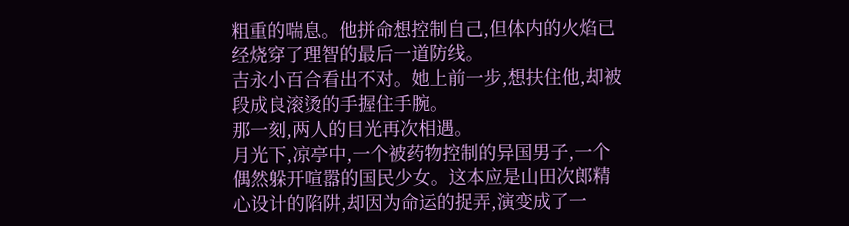粗重的喘息。他拼命想控制自己,但体内的火焰已经烧穿了理智的最后一道防线。
吉永小百合看出不对。她上前一步,想扶住他,却被段成良滚烫的手握住手腕。
那一刻,两人的目光再次相遇。
月光下,凉亭中,一个被药物控制的异国男子,一个偶然躲开喧嚣的国民少女。这本应是山田次郎精心设计的陷阱,却因为命运的捉弄,演变成了一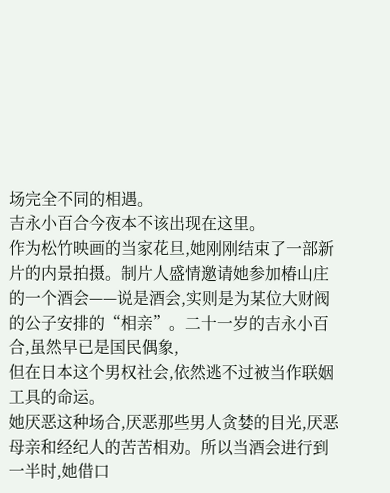场完全不同的相遇。
吉永小百合今夜本不该出现在这里。
作为松竹映画的当家花旦,她刚刚结束了一部新片的内景拍摄。制片人盛情邀请她参加椿山庄的一个酒会——说是酒会,实则是为某位大财阀的公子安排的“相亲”。二十一岁的吉永小百合,虽然早已是国民偶象,
但在日本这个男权社会,依然逃不过被当作联姻工具的命运。
她厌恶这种场合,厌恶那些男人贪婪的目光,厌恶母亲和经纪人的苦苦相劝。所以当酒会进行到一半时,她借口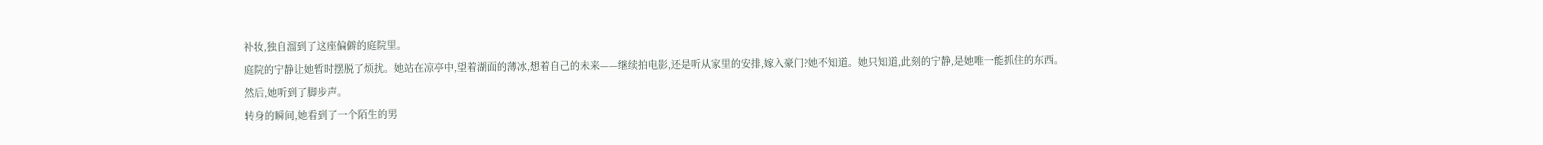补妆,独自溜到了这座偏僻的庭院里。
庭院的宁静让她暂时摆脱了烦扰。她站在凉亭中,望着湖面的薄冰,想着自己的未来——继续拍电影,还是听从家里的安排,嫁入豪门?她不知道。她只知道,此刻的宁静,是她唯一能抓住的东西。
然后,她听到了脚步声。
转身的瞬间,她看到了一个陌生的男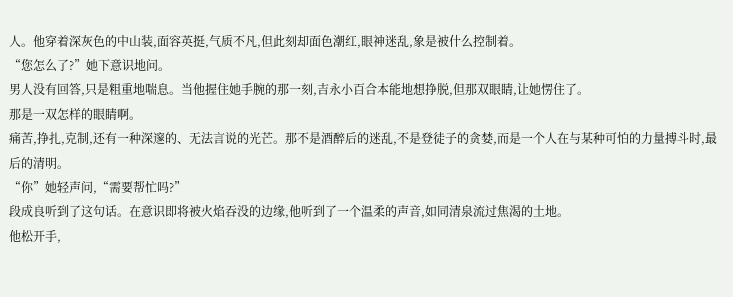人。他穿着深灰色的中山装,面容英挺,气质不凡,但此刻却面色潮红,眼神迷乱,象是被什么控制着。
“您怎么了?”她下意识地问。
男人没有回答,只是粗重地喘息。当他握住她手腕的那一刻,吉永小百合本能地想挣脱,但那双眼睛,让她愣住了。
那是一双怎样的眼睛啊。
痛苦,挣扎,克制,还有一种深邃的、无法言说的光芒。那不是酒醉后的迷乱,不是登徒子的贪婪,而是一个人在与某种可怕的力量搏斗时,最后的清明。
“你”她轻声问,“需要帮忙吗?”
段成良听到了这句话。在意识即将被火焰吞没的边缘,他听到了一个温柔的声音,如同清泉流过焦渴的土地。
他松开手,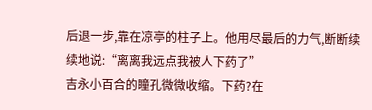后退一步,靠在凉亭的柱子上。他用尽最后的力气,断断续续地说:“离离我远点我被人下药了”
吉永小百合的瞳孔微微收缩。下药?在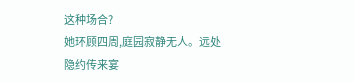这种场合?
她环顾四周,庭园寂静无人。远处隐约传来宴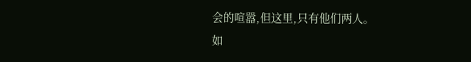会的喧嚣,但这里,只有他们两人。
如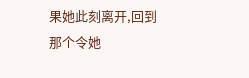果她此刻离开,回到那个令她